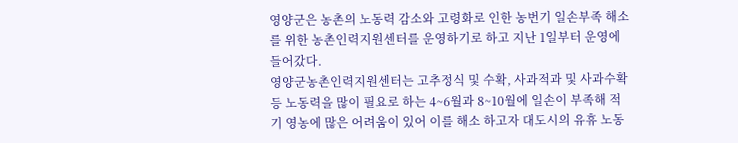영양군은 농촌의 노동력 감소와 고령화로 인한 농번기 일손부족 해소를 위한 농촌인력지원센터를 운영하기로 하고 지난 1일부터 운영에 들어갔다.
영양군농촌인력지원센터는 고추정식 및 수확, 사과적과 및 사과수확 등 노동력을 많이 필요로 하는 4~6월과 8~10월에 일손이 부족해 적기 영농에 많은 어려움이 있어 이를 해소 하고자 대도시의 유휴 노동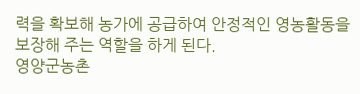력을 확보해 농가에 공급하여 안정적인 영농활동을 보장해 주는 역할을 하게 된다.
영양군농촌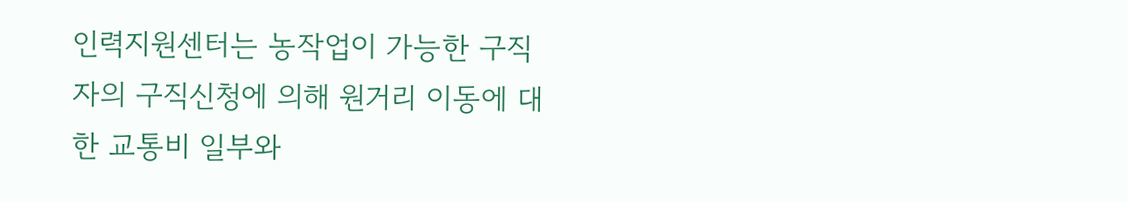인력지원센터는 농작업이 가능한 구직자의 구직신청에 의해 원거리 이동에 대한 교통비 일부와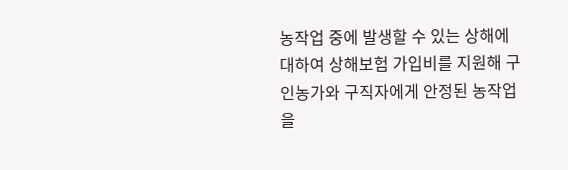농작업 중에 발생할 수 있는 상해에 대하여 상해보험 가입비를 지원해 구인농가와 구직자에게 안정된 농작업을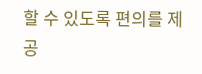할 수 있도록 편의를 제공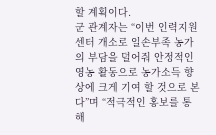할 계획이다.
군 관계자는 “이번 인력지원센터 개소로 일손부족 농가의 부담을 덜어줘 안정적인 영농 활동으로 농가소득 향상에 크게 기여 할 것으로 본다”며 “적극적인 홍보를 통해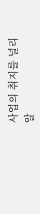사업의 취지를 널리 알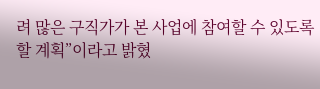려 많은 구직가가 본 사업에 참여할 수 있도록 할 계획”이라고 밝혔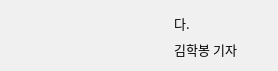다.
김학봉 기자